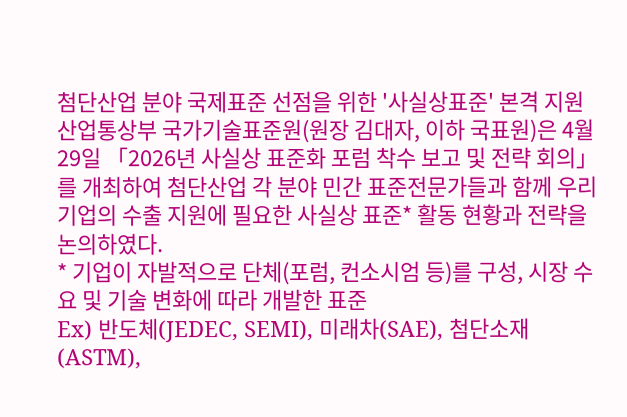첨단산업 분야 국제표준 선점을 위한 '사실상표준' 본격 지원
산업통상부 국가기술표준원(원장 김대자, 이하 국표원)은 4월 29일 「2026년 사실상 표준화 포럼 착수 보고 및 전략 회의」를 개최하여 첨단산업 각 분야 민간 표준전문가들과 함께 우리 기업의 수출 지원에 필요한 사실상 표준* 활동 현황과 전략을 논의하였다.
* 기업이 자발적으로 단체(포럼, 컨소시엄 등)를 구성, 시장 수요 및 기술 변화에 따라 개발한 표준
Ex) 반도체(JEDEC, SEMI), 미래차(SAE), 첨단소재(ASTM),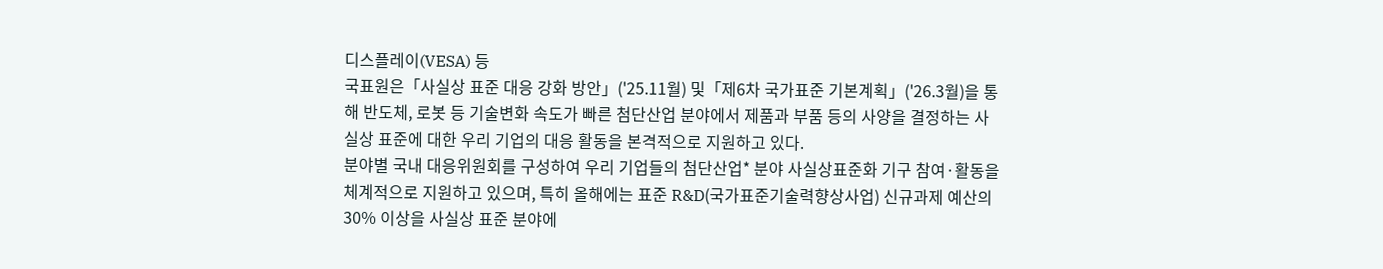디스플레이(VESA) 등
국표원은「사실상 표준 대응 강화 방안」('25.11월) 및「제6차 국가표준 기본계획」('26.3월)을 통해 반도체, 로봇 등 기술변화 속도가 빠른 첨단산업 분야에서 제품과 부품 등의 사양을 결정하는 사실상 표준에 대한 우리 기업의 대응 활동을 본격적으로 지원하고 있다.
분야별 국내 대응위원회를 구성하여 우리 기업들의 첨단산업* 분야 사실상표준화 기구 참여·활동을 체계적으로 지원하고 있으며, 특히 올해에는 표준 R&D(국가표준기술력향상사업) 신규과제 예산의 30% 이상을 사실상 표준 분야에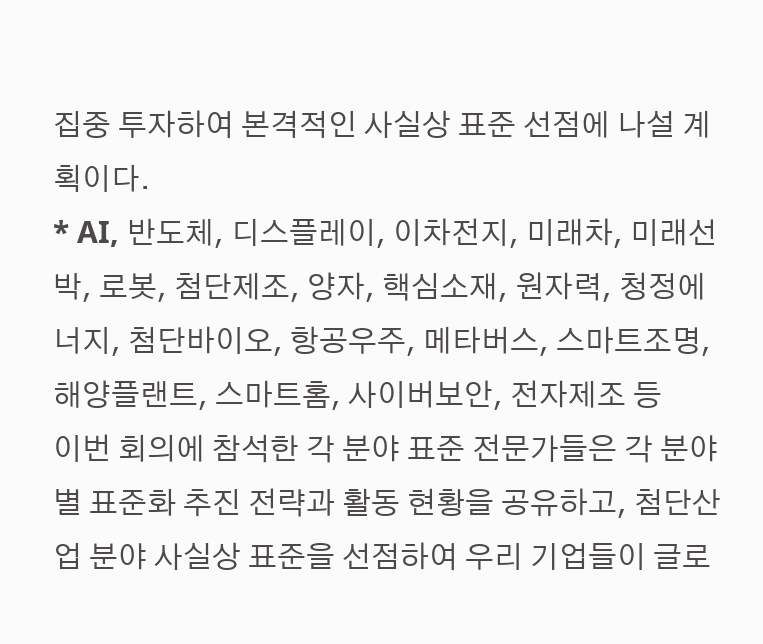집중 투자하여 본격적인 사실상 표준 선점에 나설 계획이다.
* AI, 반도체, 디스플레이, 이차전지, 미래차, 미래선박, 로봇, 첨단제조, 양자, 핵심소재, 원자력, 청정에너지, 첨단바이오, 항공우주, 메타버스, 스마트조명, 해양플랜트, 스마트홈, 사이버보안, 전자제조 등
이번 회의에 참석한 각 분야 표준 전문가들은 각 분야별 표준화 추진 전략과 활동 현황을 공유하고, 첨단산업 분야 사실상 표준을 선점하여 우리 기업들이 글로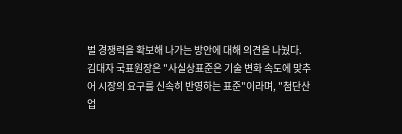벌 경쟁력을 확보해 나가는 방안에 대해 의견을 나눴다.
김대자 국표원장은 "사실상표준은 기술 변화 속도에 맞추어 시장의 요구를 신속히 반영하는 표준"이라며, "첨단산업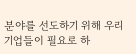분야를 선도하기 위해 우리 기업들이 필요로 하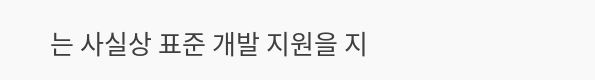는 사실상 표준 개발 지원을 지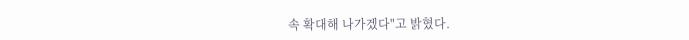속 확대해 나가겠다"고 밝혔다.